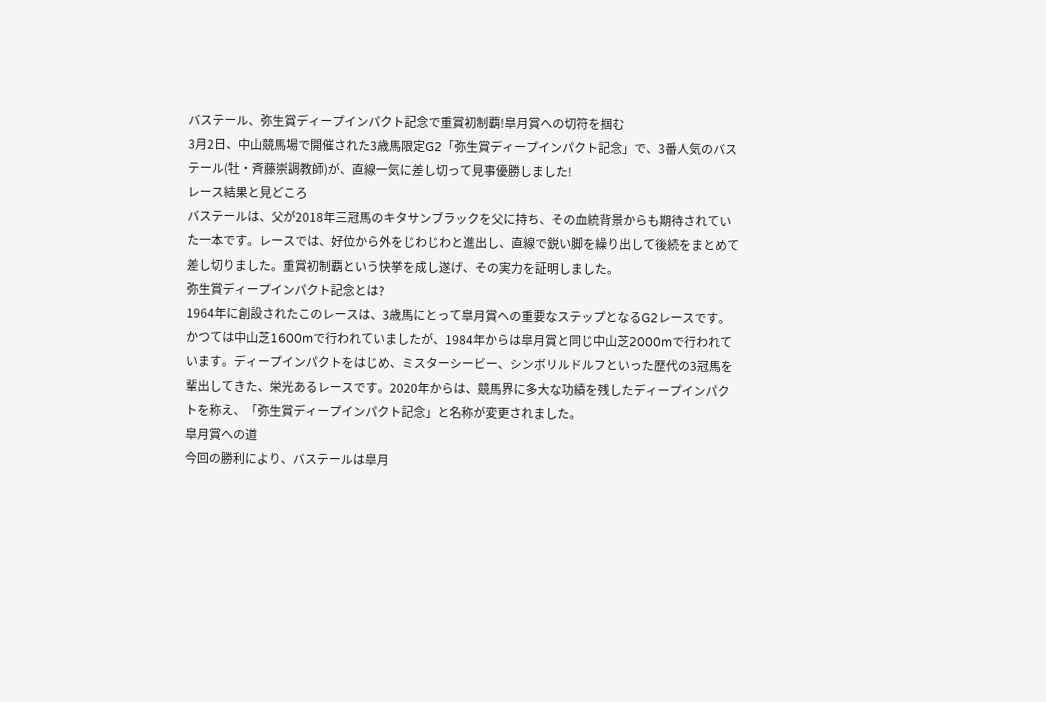バステール、弥生賞ディープインパクト記念で重賞初制覇!皐月賞への切符を掴む
3月2日、中山競馬場で開催された3歳馬限定G2「弥生賞ディープインパクト記念」で、3番人気のバステール(牡・斉藤崇調教師)が、直線一気に差し切って見事優勝しました!
レース結果と見どころ
バステールは、父が2018年三冠馬のキタサンブラックを父に持ち、その血統背景からも期待されていた一本です。レースでは、好位から外をじわじわと進出し、直線で鋭い脚を繰り出して後続をまとめて差し切りました。重賞初制覇という快挙を成し遂げ、その実力を証明しました。
弥生賞ディープインパクト記念とは?
1964年に創設されたこのレースは、3歳馬にとって皐月賞への重要なステップとなるG2レースです。かつては中山芝1600mで行われていましたが、1984年からは皐月賞と同じ中山芝2000mで行われています。ディープインパクトをはじめ、ミスターシービー、シンボリルドルフといった歴代の3冠馬を輩出してきた、栄光あるレースです。2020年からは、競馬界に多大な功績を残したディープインパクトを称え、「弥生賞ディープインパクト記念」と名称が変更されました。
皐月賞への道
今回の勝利により、バステールは皐月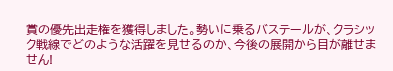賞の優先出走権を獲得しました。勢いに乗るバステールが、クラシック戦線でどのような活躍を見せるのか、今後の展開から目が離せません!